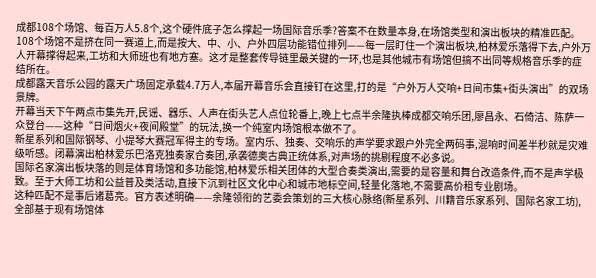成都108个场馆、每百万人5.8个,这个硬件底子怎么撑起一场国际音乐季?答案不在数量本身,在场馆类型和演出板块的精准匹配。
108个场馆不是挤在同一赛道上,而是按大、中、小、户外四层功能错位排列——每一层盯住一个演出板块,柏林爱乐落得下去,户外万人开幕撑得起来,工坊和大师班也有地方塞。这才是整套传导链里最关键的一环,也是其他城市有场馆但搞不出同等规格音乐季的症结所在。
成都露天音乐公园的露天广场固定承载4.7万人,本届开幕音乐会直接钉在这里,打的是“户外万人交响+日间市集+街头演出”的双场景牌。
开幕当天下午两点市集先开,民谣、器乐、人声在街头艺人点位轮番上,晚上七点半余隆执棒成都交响乐团,廖昌永、石倚洁、陈萨一众登台——这种“日间烟火+夜间殿堂”的玩法,换一个纯室内场馆根本做不了。
新星系列和国际钢琴、小提琴大赛冠军得主的专场。室内乐、独奏、交响乐的声学要求跟户外完全两码事,混响时间差半秒就是灾难级听感。闭幕演出柏林爱乐巴洛克独奏家合奏团,承袭德奥古典正统体系,对声场的挑剔程度不必多说。
国际名家演出板块落的则是体育场馆和多功能馆,柏林爱乐相关团体的大型合奏类演出,需要的是容量和舞台改造条件,而不是声学极致。至于大师工坊和公益普及类活动,直接下沉到社区文化中心和城市地标空间,轻量化落地,不需要高价租专业剧场。
这种匹配不是事后诸葛亮。官方表述明确——余隆领衔的艺委会策划的三大核心脉络(新星系列、川籍音乐家系列、国际名家工坊),全部基于现有场馆体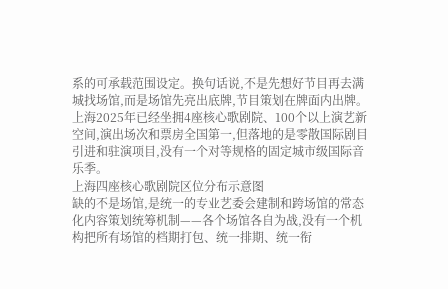系的可承载范围设定。换句话说,不是先想好节目再去满城找场馆,而是场馆先亮出底牌,节目策划在牌面内出牌。
上海2025年已经坐拥4座核心歌剧院、100个以上演艺新空间,演出场次和票房全国第一,但落地的是零散国际剧目引进和驻演项目,没有一个对等规格的固定城市级国际音乐季。
上海四座核心歌剧院区位分布示意图
缺的不是场馆,是统一的专业艺委会建制和跨场馆的常态化内容策划统筹机制——各个场馆各自为战,没有一个机构把所有场馆的档期打包、统一排期、统一衔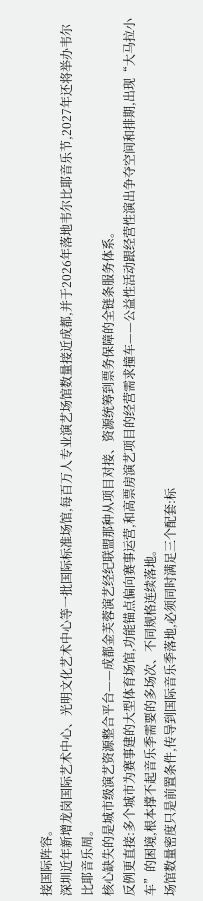接国际阵容。
深圳近年新增龙岗国际艺术中心、光明文化艺术中心等一批国际标准场馆,每百万人专业演艺场馆数量接近成都,并于2026年落地韦尔比耶音乐节,2027年还将举办韦尔比耶音乐周。
核心缺失的是城市级演艺资源整合平台——成都金芙蓉演艺经纪联盟那种从项目对接、资源统筹到票务保障的全链条服务体系。
反例更直接:多个城市为赛事建的大型体育场馆,功能锚点偏向赛事运营,和高票房演艺项目的经营需求撞车——公益性活动跟经营性演出争夺空间和排期,出现“大马拉小车”的困境,根本撑不起音乐季需要的多场次、不同规格连续落地。
场馆数量密度只是前置条件,传导到国际音乐季落地,必须同时满足三个配套:标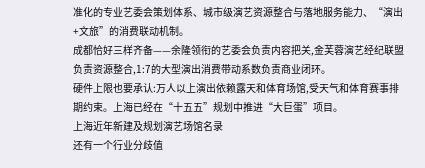准化的专业艺委会策划体系、城市级演艺资源整合与落地服务能力、“演出+文旅”的消费联动机制。
成都恰好三样齐备——余隆领衔的艺委会负责内容把关,金芙蓉演艺经纪联盟负责资源整合,1:7的大型演出消费带动系数负责商业闭环。
硬件上限也要承认:万人以上演出依赖露天和体育场馆,受天气和体育赛事排期约束。上海已经在“十五五”规划中推进“大巨蛋”项目。
上海近年新建及规划演艺场馆名录
还有一个行业分歧值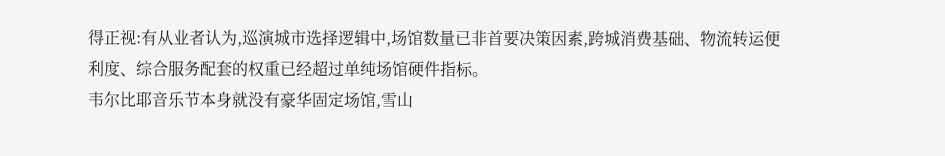得正视:有从业者认为,巡演城市选择逻辑中,场馆数量已非首要决策因素,跨城消费基础、物流转运便利度、综合服务配套的权重已经超过单纯场馆硬件指标。
韦尔比耶音乐节本身就没有豪华固定场馆,雪山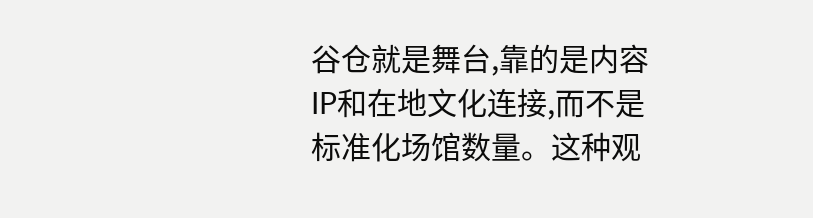谷仓就是舞台,靠的是内容IP和在地文化连接,而不是标准化场馆数量。这种观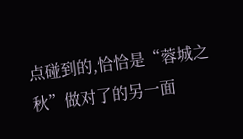点碰到的,恰恰是“蓉城之秋”做对了的另一面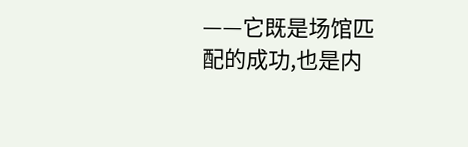——它既是场馆匹配的成功,也是内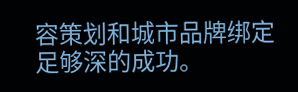容策划和城市品牌绑定足够深的成功。